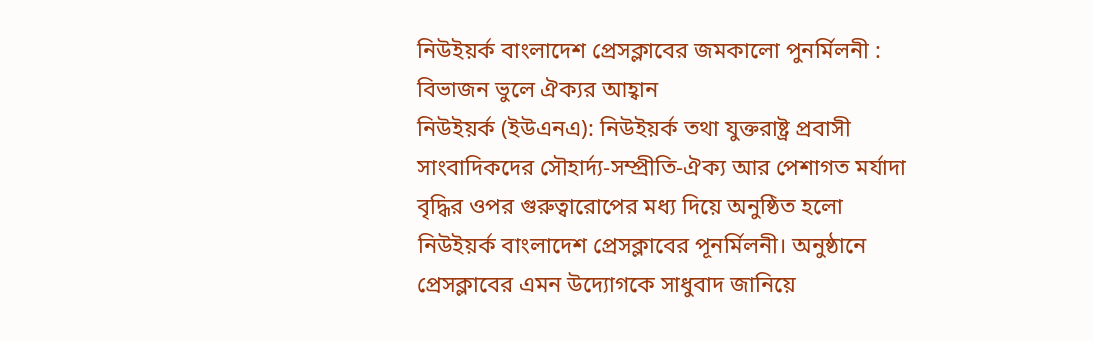নিউইয়র্ক বাংলাদেশ প্রেসক্লাবের জমকালো পুনর্মিলনী : বিভাজন ভুলে ঐক্যর আহ্বান
নিউইয়র্ক (ইউএনএ): নিউইয়র্ক তথা যুক্তরাষ্ট্র প্রবাসী সাংবাদিকদের সৌহার্দ্য-সম্প্রীতি-ঐক্য আর পেশাগত মর্যাদা বৃদ্ধির ওপর গুরুত্বারোপের মধ্য দিয়ে অনুষ্ঠিত হলো নিউইয়র্ক বাংলাদেশ প্রেসক্লাবের পূনর্মিলনী। অনুষ্ঠানে প্রেসক্লাবের এমন উদ্যোগকে সাধুবাদ জানিয়ে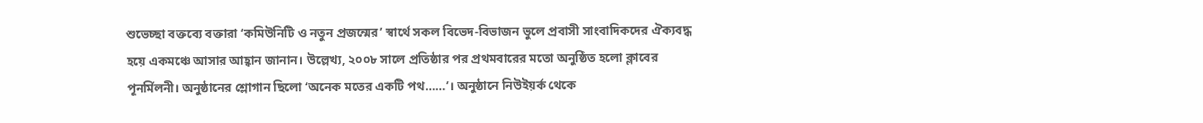শুভেচ্ছা বক্তব্যে বক্তারা ‘কমিউনিটি ও নতুন প্রজন্মের’ স্বার্থে সকল বিভেদ-বিভাজন ভুলে প্রবাসী সাংবাদিকদের ঐক্যবদ্ধ হয়ে একমঞ্চে আসার আহ্বান জানান। উল্লেখ্য, ২০০৮ সালে প্রতিষ্ঠার পর প্রথমবারের মতো অনুষ্ঠিত হলো ক্লাবের পূনর্মিলনী। অনুষ্ঠানের শ্লোগান ছিলো ‘অনেক মতের একটি পথ……’। অনুষ্ঠানে নিউইয়র্ক থেকে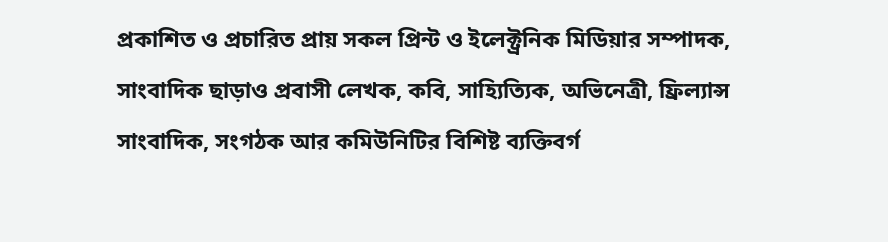প্রকাশিত ও প্রচারিত প্রায় সকল প্রিন্ট ও ইলেক্ট্রনিক মিডিয়ার সম্পাদক, সাংবাদিক ছাড়াও প্রবাসী লেখক, কবি, সাহ্যিত্যিক, অভিনেত্রী, ফ্রিল্যান্স সাংবাদিক, সংগঠক আর কমিউনিটির বিশিষ্ট ব্যক্তিবর্গ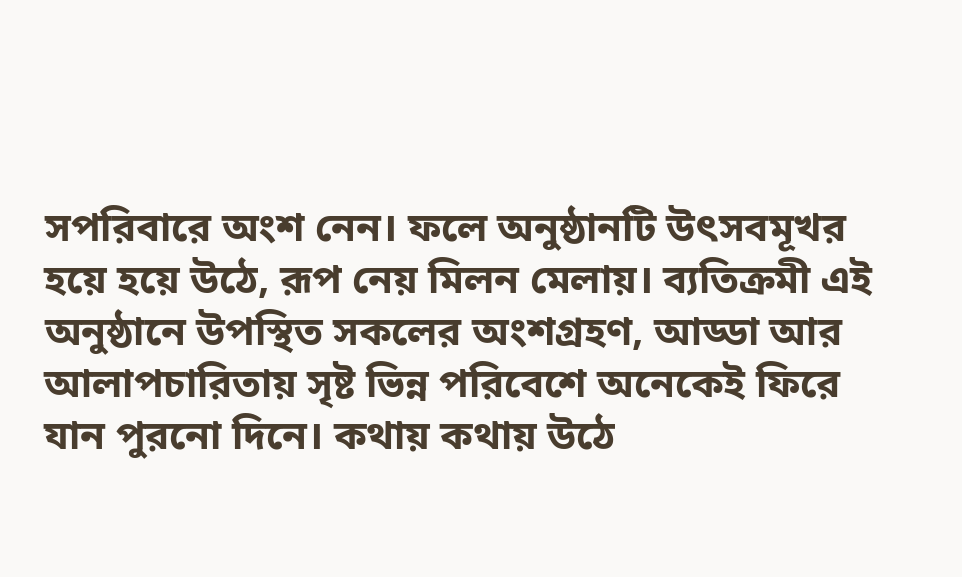সপরিবারে অংশ নেন। ফলে অনুষ্ঠানটি উৎসবমূখর হয়ে হয়ে উঠে, রূপ নেয় মিলন মেলায়। ব্যতিক্রমী এই অনুষ্ঠানে উপস্থিত সকলের অংশগ্রহণ, আড্ডা আর আলাপচারিতায় সৃষ্ট ভিন্ন পরিবেশে অনেকেই ফিরে যান পুরনো দিনে। কথায় কথায় উঠে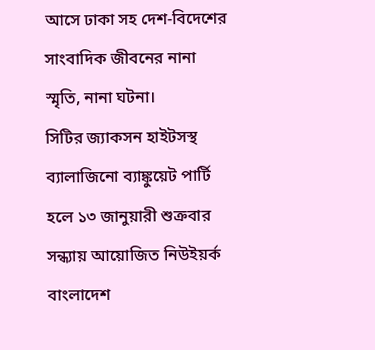আসে ঢাকা সহ দেশ-বিদেশের সাংবাদিক জীবনের নানা স্মৃতি, নানা ঘটনা।
সিটির জ্যাকসন হাইটসস্থ ব্যালাজিনো ব্যাঙ্কুয়েট পার্টি হলে ১৩ জানুয়ারী শুক্রবার সন্ধ্যায় আয়োজিত নিউইয়র্ক বাংলাদেশ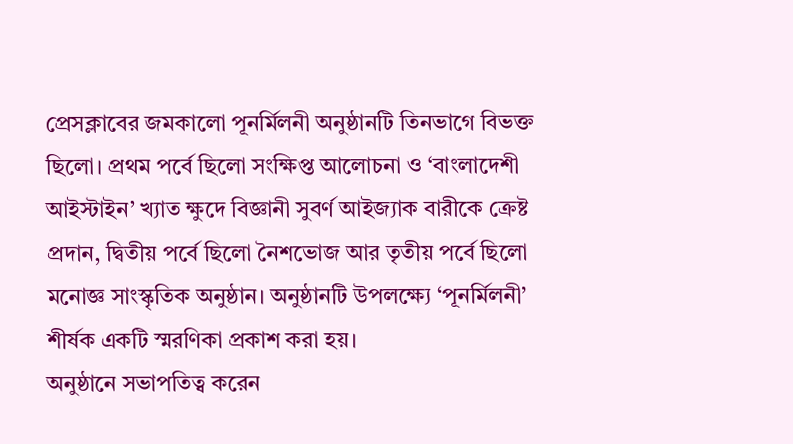প্রেসক্লাবের জমকালো পূনর্মিলনী অনুষ্ঠানটি তিনভাগে বিভক্ত ছিলো। প্রথম পর্বে ছিলো সংক্ষিপ্ত আলোচনা ও ‘বাংলাদেশী আইস্টাইন’ খ্যাত ক্ষুদে বিজ্ঞানী সুবর্ণ আইজ্যাক বারীকে ক্রেষ্ট প্রদান, দ্বিতীয় পর্বে ছিলো নৈশভোজ আর তৃতীয় পর্বে ছিলো মনোজ্ঞ সাংস্কৃতিক অনুষ্ঠান। অনুষ্ঠানটি উপলক্ষ্যে ‘পূনর্মিলনী’ শীর্ষক একটি স্মরণিকা প্রকাশ করা হয়।
অনুষ্ঠানে সভাপতিত্ব করেন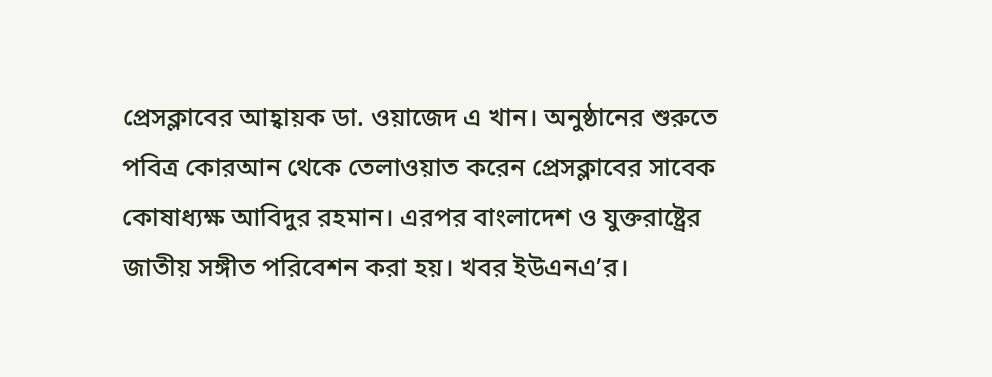প্রেসক্লাবের আহ্বায়ক ডা. ওয়াজেদ এ খান। অনুষ্ঠানের শুরুতে পবিত্র কোরআন থেকে তেলাওয়াত করেন প্রেসক্লাবের সাবেক কোষাধ্যক্ষ আবিদুর রহমান। এরপর বাংলাদেশ ও যুক্তরাষ্ট্রের জাতীয় সঙ্গীত পরিবেশন করা হয়। খবর ইউএনএ’র।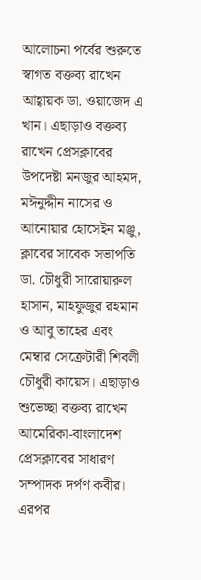আলোচনা পর্বের শুরুতে স্বাগত বক্তব্য রাখেন আহ্বায়ক ডা. ওয়াজেদ এ খান। এছাড়াও বক্তব্য রাখেন প্রেসক্লাবের উপদেষ্টা মনজুর আহমদ, মঈনুদ্দীন নাসের ও আনোয়ার হোসেইন মঞ্জু, ক্লাবের সাবেক সভাপতি ডা. চৌধুরী সারোয়ারুল হাসান, মাহফুজুর রহমান ও আবু তাহের এবং মেম্বার সেক্রেটারী শিবলী চৌধুরী কায়েস। এছাড়াও শুভেচ্ছা বক্তব্য রাখেন আমেরিকা-বাংলাদেশ প্রেসক্লাবের সাধারণ সম্পাদক দর্পণ কবীর। এরপর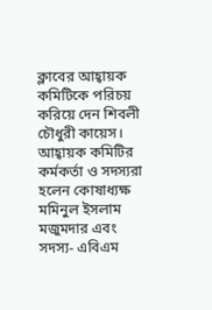ক্লাবের আহ্বায়ক কমিটিকে পরিচয় করিয়ে দেন শিবলী চৌধুরী কায়েস। আহ্বায়ক কমিটির কর্মকর্তা ও সদস্যরা হলেন কোষাধ্যক্ষ মমিনুল ইসলাম মজুমদার এবং সদস্য- এবিএম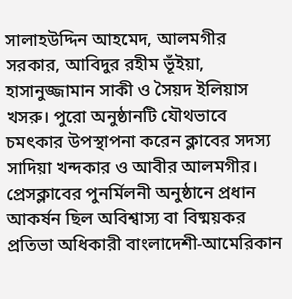সালাহউদ্দিন আহমেদ, আলমগীর সরকার, আবিদুর রহীম ভূঁইয়া, হাসানুজ্জামান সাকী ও সৈয়দ ইলিয়াস খসরু। পুরো অনুষ্ঠানটি যৌথভাবে চমৎকার উপস্থাপনা করেন ক্লাবের সদস্য সাদিয়া খন্দকার ও আবীর আলমগীর।
প্রেসক্লাবের পুনর্মিলনী অনুষ্ঠানে প্রধান আকর্ষন ছিল অবিশ্বাস্য বা বিষ্ময়কর প্রতিভা অধিকারী বাংলাদেশী-আমেরিকান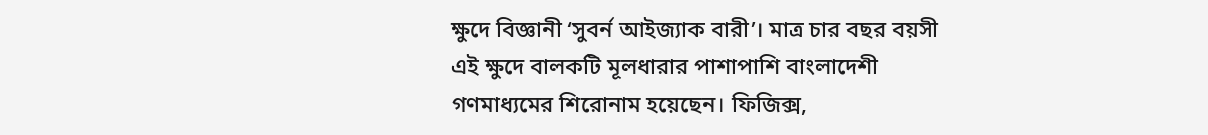ক্ষুদে বিজ্ঞানী ‘সুবর্ন আইজ্যাক বারী’। মাত্র চার বছর বয়সী এই ক্ষুদে বালকটি মূলধারার পাশাপাশি বাংলাদেশী গণমাধ্যমের শিরোনাম হয়েছেন। ফিজিক্স,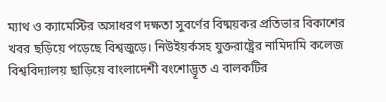ম্যাথ ও ক্যামেস্টির অসাধরণ দক্ষতা সুবর্ণের বিষ্ময়কর প্রতিভার বিকাশের খবর ছড়িয়ে পড়েছে বিশ্বজুড়ে। নিউইয়র্কসহ যুক্তরাষ্ট্রের নামিদামি কলেজ বিশ্ববিদ্যালয় ছাড়িয়ে বাংলাদেশী বংশোদ্ভূত এ বালকটির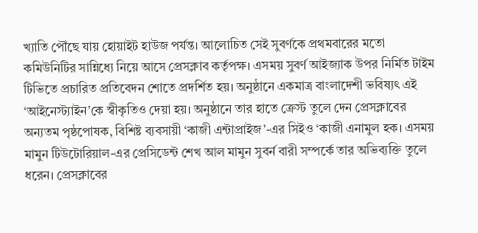খ্যাতি পৌঁছে যায় হোয়াইট হাউজ পর্যন্ত। আলোচিত সেই সুবর্ণকে প্রথমবারের মতো কমিউনিটির সান্নিধ্যে নিয়ে আসে প্রেসক্লাব কর্তৃপক্ষ। এসময় সুবর্ণ আইজ্যাক উপর নির্মিত টাইম টিভিতে প্রচারিত প্রতিবেদন শোতে প্রদর্শিত হয়। অনুষ্ঠানে একমাত্র বাংলাদেশী ভবিষ্যৎ এই ‘আইনেস্ট্যাইন’কে স্বীকৃতিও দেয়া হয়। অনুষ্ঠানে তার হাতে ক্রেস্ট তুলে দেন প্রেসক্লাবের অন্যতম পৃষ্ঠপোষক, বিশিষ্ট ব্যবসায়ী ‘কাজী এন্টাপ্রাইজ’-এর সিইও ‘কাজী এনামুল হক। এসময় মামুন টিউটোরিয়াল-এর প্রেসিডেন্ট শেখ আল মামুন সুবর্ন বারী সম্পর্কে তার অভিব্যক্তি তুলে ধরেন। প্রেসক্লাবের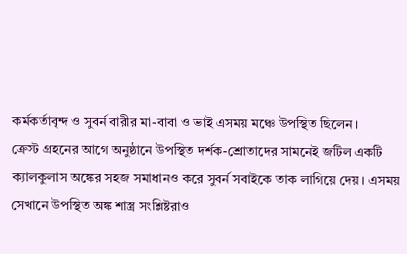কর্মকর্তাবৃন্দ ও সুবর্ন বারীর মা-বাবা ও ভাই এসময় মঞ্চে উপস্থিত ছিলেন।
ক্রেস্ট গ্রহনের আগে অনুষ্ঠানে উপস্থিত দর্শক-শ্রোতাদের সামনেই জটিল একটি ক্যালকুলাস অঙ্কের সহজ সমাধানও করে সুবর্ন সবাইকে তাক লাগিয়ে দেয়। এসময় সেখানে উপস্থিত অঙ্ক শাস্ত্র সংশ্লিষ্টরাও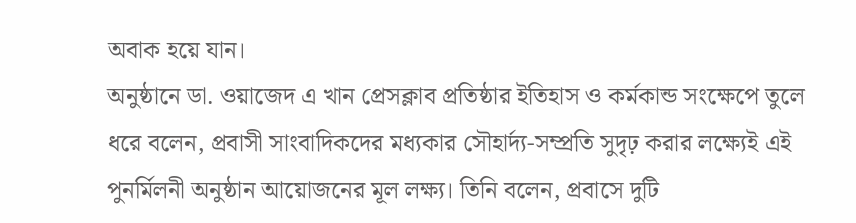অবাক হয়ে যান।
অনুষ্ঠানে ডা. ওয়াজেদ এ খান প্রেসক্লাব প্রতিষ্ঠার ইতিহাস ও কর্মকান্ড সংক্ষেপে তুলে ধরে বলেন, প্রবাসী সাংবাদিকদের মধ্যকার সৌহার্দ্য-সম্প্রতি সুদৃঢ় করার লক্ষ্যেই এই পুনর্মিলনী অনুষ্ঠান আয়োজনের মূল লক্ষ্য। তিনি বলেন, প্রবাসে দুটি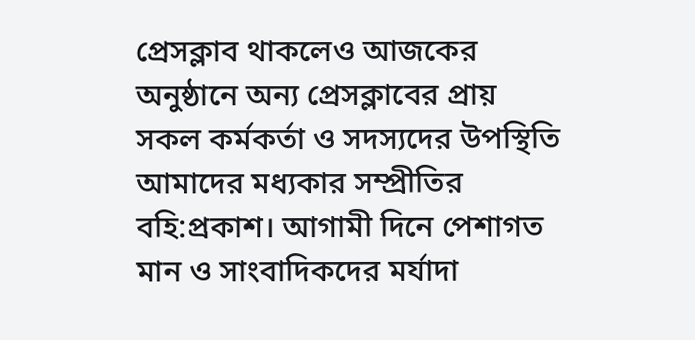প্রেসক্লাব থাকলেও আজকের অনুষ্ঠানে অন্য প্রেসক্লাবের প্রায় সকল কর্মকর্তা ও সদস্যদের উপস্থিতি আমাদের মধ্যকার সম্প্রীতির বহি:প্রকাশ। আগামী দিনে পেশাগত মান ও সাংবাদিকদের মর্যাদা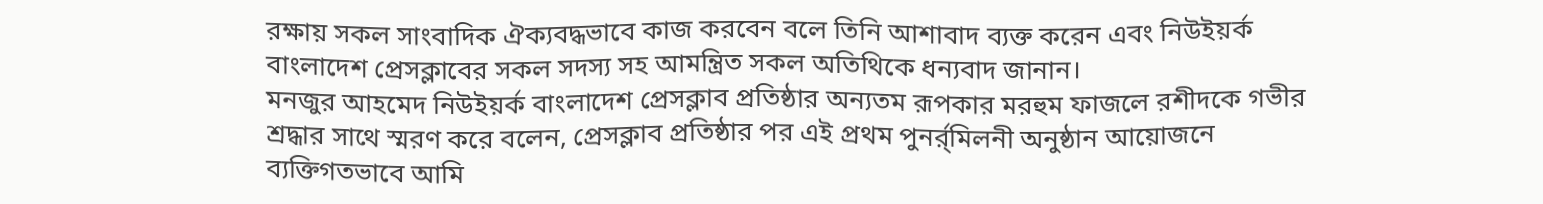রক্ষায় সকল সাংবাদিক ঐক্যবদ্ধভাবে কাজ করবেন বলে তিনি আশাবাদ ব্যক্ত করেন এবং নিউইয়র্ক বাংলাদেশ প্রেসক্লাবের সকল সদস্য সহ আমন্ত্রিত সকল অতিথিকে ধন্যবাদ জানান।
মনজুর আহমেদ নিউইয়র্ক বাংলাদেশ প্রেসক্লাব প্রতিষ্ঠার অন্যতম রূপকার মরহুম ফাজলে রশীদকে গভীর শ্রদ্ধার সাথে স্মরণ করে বলেন, প্রেসক্লাব প্রতিষ্ঠার পর এই প্রথম পুনর্র্মিলনী অনুষ্ঠান আয়োজনে ব্যক্তিগতভাবে আমি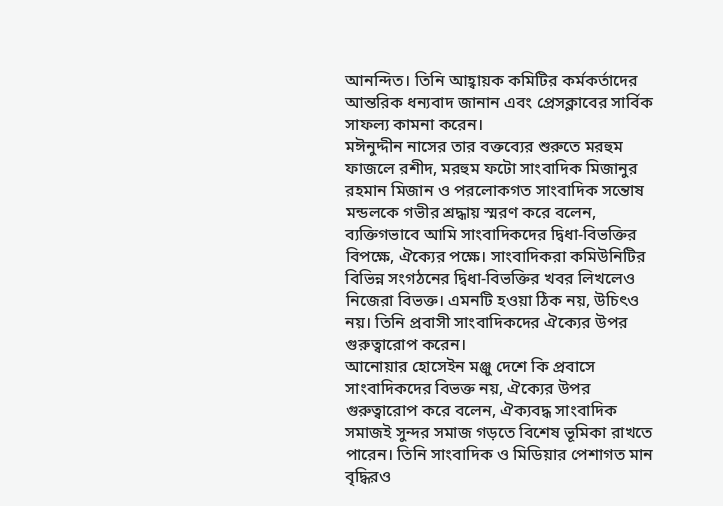আনন্দিত। তিনি আহ্বায়ক কমিটির কর্মকর্তাদের আন্তরিক ধন্যবাদ জানান এবং প্রেসক্লাবের সার্বিক সাফল্য কামনা করেন।
মঈনুদ্দীন নাসের তার বক্তব্যের শুরুতে মরহুম ফাজলে রশীদ, মরহুম ফটো সাংবাদিক মিজানুর রহমান মিজান ও পরলোকগত সাংবাদিক সন্তোষ মন্ডলকে গভীর শ্রদ্ধায় স্মরণ করে বলেন, ব্যক্তিগভাবে আমি সাংবাদিকদের দ্বিধা-বিভক্তির বিপক্ষে, ঐক্যের পক্ষে। সাংবাদিকরা কমিউনিটির বিভিন্ন সংগঠনের দ্বিধা-বিভক্তির খবর লিখলেও নিজেরা বিভক্ত। এমনটি হওয়া ঠিক নয়, উচিৎও নয়। তিনি প্রবাসী সাংবাদিকদের ঐক্যের উপর গুরুত্বারোপ করেন।
আনোয়ার হোসেইন মঞ্জু দেশে কি প্রবাসে সাংবাদিকদের বিভক্ত নয়, ঐক্যের উপর গুরুত্বারোপ করে বলেন, ঐক্যবদ্ধ সাংবাদিক সমাজই সুন্দর সমাজ গড়তে বিশেষ ভূমিকা রাখতে পারেন। তিনি সাংবাদিক ও মিডিয়ার পেশাগত মান বৃদ্ধিরও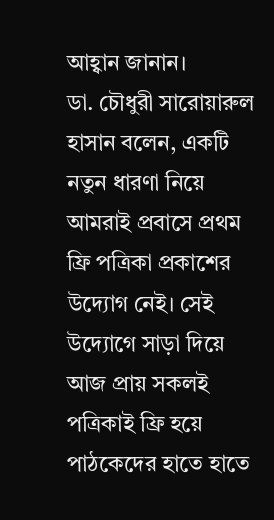আহ্বান জানান।
ডা. চৌধুরী সারোয়ারুল হাসান বলেন, একটি নতুন ধারণা নিয়ে আমরাই প্রবাসে প্রথম ফ্রি পত্রিকা প্রকাশের উদ্যোগ নেই। সেই উদ্যোগে সাড়া দিয়ে আজ প্রায় সকলই পত্রিকাই ফ্রি হয়ে পাঠকেদের হাতে হাতে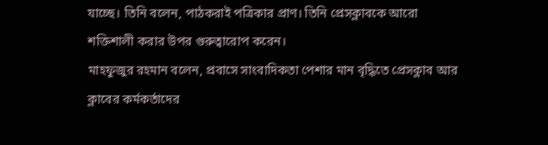যাচ্ছে। তিনি বলেন, পাঠকরাই পত্রিকার প্রাণ। তিনি প্রেসক্লাবকে আরো শক্তিশালী করার উপর গুরুত্বারোপ করেন।
মাহফুজুর রহমান বলেন, প্রবাসে সাংবাদিকতা পেশার মান বৃদ্ধিতে প্রেসক্লাব আর ক্লাবের কর্মকর্তাদের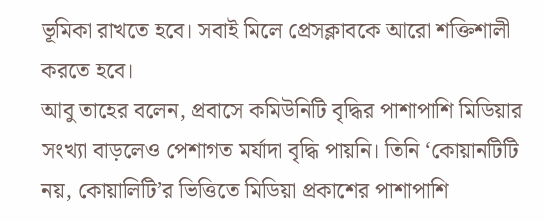ভূমিকা রাখতে হবে। সবাই মিলে প্রেসক্লাবকে আরো শক্তিশালী করতে হবে।
আবু তাহের বলেন, প্রবাসে কমিউনিটি বৃদ্ধির পাশাপাশি মিডিয়ার সংখ্যা বাড়লেও পেশাগত মর্যাদা বৃদ্ধি পায়নি। তিনি ‘কোয়ানটিটি নয়, কোয়ালিটি’র ভিত্তিতে মিডিয়া প্রকাশের পাশাপাশি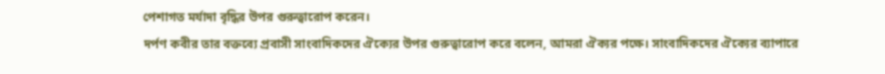পেশাগত মর্যাদা বৃদ্ধির উপর গুরুত্বারোপ করেন।
দর্পণ কবীর তার বক্তব্যে প্রবাসী সাংবাদিকদের ঐক্যের উপর গুরুত্বারোপ করে বলেন, আমরা ঐক্যর পক্ষে। সাংবাদিকদের ঐক্যের ব্যাপারে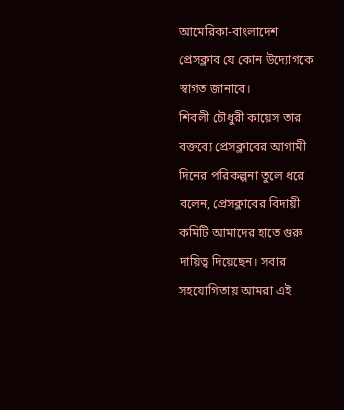আমেরিকা-বাংলাদেশ প্রেসক্লাব যে কোন উদ্যোগকে স্বাগত জানাবে।
শিবলী চৌধুরী কায়েস তার বক্তব্যে প্রেসক্লাবের আগামী দিনের পরিকল্পনা তুলে ধরে বলেন, প্রেসক্লাবের বিদায়ী কমিটি আমাদের হাতে গুরু দায়িত্ব দিয়েছেন। সবার সহযোগিতায় আমরা এই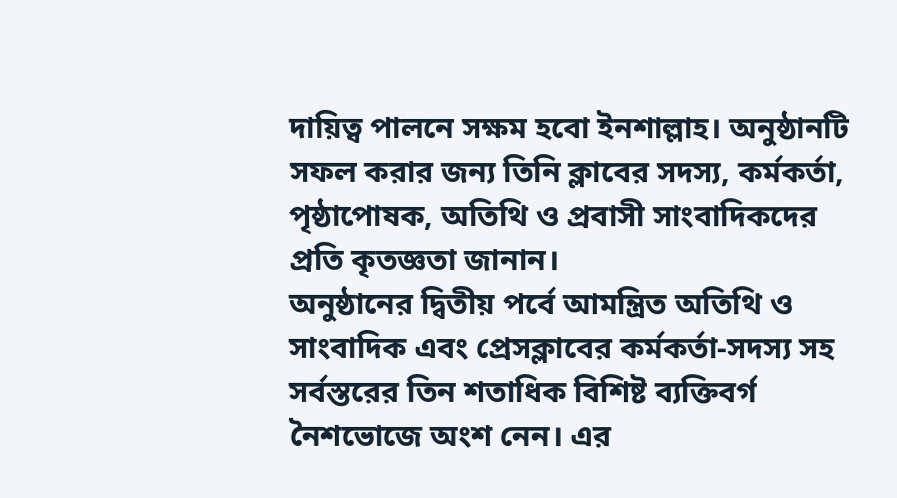দায়িত্ব পালনে সক্ষম হবো ইনশাল্লাহ। অনুষ্ঠানটি সফল করার জন্য তিনি ক্লাবের সদস্য, কর্মকর্তা, পৃষ্ঠাপোষক, অতিথি ও প্রবাসী সাংবাদিকদের প্রতি কৃতজ্ঞতা জানান।
অনুষ্ঠানের দ্বিতীয় পর্বে আমন্ত্রিত অতিথি ও সাংবাদিক এবং প্রেসক্লাবের কর্মকর্তা-সদস্য সহ সর্বস্তরের তিন শতাধিক বিশিষ্ট ব্যক্তিবর্গ নৈশভোজে অংশ নেন। এর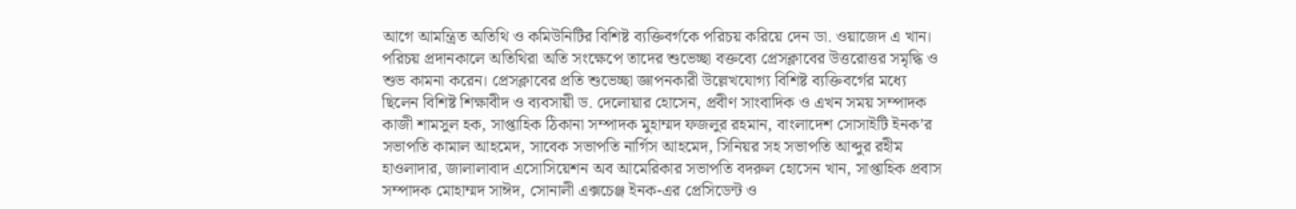আগে আমন্ত্রিত অতিথি ও কমিউনিটির বিশিষ্ট ব্যক্তিবর্গকে পরিচয় করিয়ে দেন ডা. ওয়াজেদ এ খান। পরিচয় প্রদানকালে অতিথিরা অতি সংক্ষেপে তাদের শুভেচ্ছা বক্তব্যে প্রেসক্লাবের উত্তরোত্তর সমৃদ্ধি ও শুভ কামনা করেন। প্রেসক্লাবের প্রতি শুভেচ্ছা জ্ঞাপনকারী উল্লেখযোগ্য বিশিষ্ট ব্যক্তিবর্গের মধ্যে ছিলেন বিশিষ্ট শিক্ষাবীদ ও ব্যবসায়ী ড. দেলোয়ার হোসেন, প্রবীণ সাংবাদিক ও এখন সময় সম্পাদক কাজী শামসুল হক, সাপ্তাহিক ঠিকানা সম্পাদক মুহাম্মদ ফজলুর রহমান, বাংলাদেশ সোসাইটি ইনক’র সভাপতি কামাল আহমেদ, সাবেক সভাপতি নার্গিস আহমেদ, সিনিয়র সহ সভাপতি আব্দুর রহীম হাওলাদার, জালালাবাদ এসোসিয়েশন অব আমেরিকার সভাপতি বদরুল হোসেন খান, সাপ্তাহিক প্রবাস সম্পাদক মোহাম্মদ সাঈদ, সোনালী এক্সচেঞ্জ ইনক-এর প্রেসিডেন্ট ও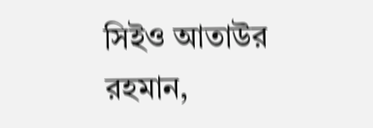সিইও আতাউর রহমান,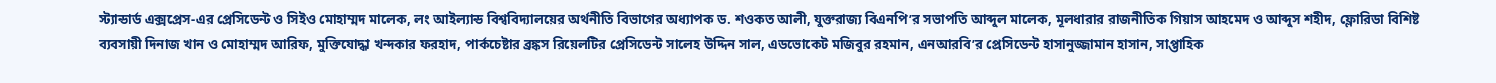স্ট্যান্ডার্ড এক্সপ্রেস-এর প্রেসিডেন্ট ও সিইও মোহাম্মদ মালেক, লং আইল্যান্ড বিশ্ববিদ্যালয়ের অর্থনীতি বিভাগের অধ্যাপক ড. শওকত আলী, যুক্তরাজ্য বিএনপি’র সভাপতি আব্দুল মালেক, মূলধারার রাজনীতিক গিয়াস আহমেদ ও আব্দুস শহীদ, ফ্লোরিডা বিশিষ্ট ব্যবসায়ী দিনাজ খান ও মোহাম্মদ আরিফ, মুক্তিযোদ্ধা খন্দকার ফরহাদ, পার্কচেষ্টার ব্রঙ্কস রিয়েলটির প্রেসিডেন্ট সালেহ উদ্দিন সাল, এডভোকেট মজিবুর রহমান, এনআরবি’র প্রেসিডেন্ট হাসানুজ্জামান হাসান, সাপ্তাহিক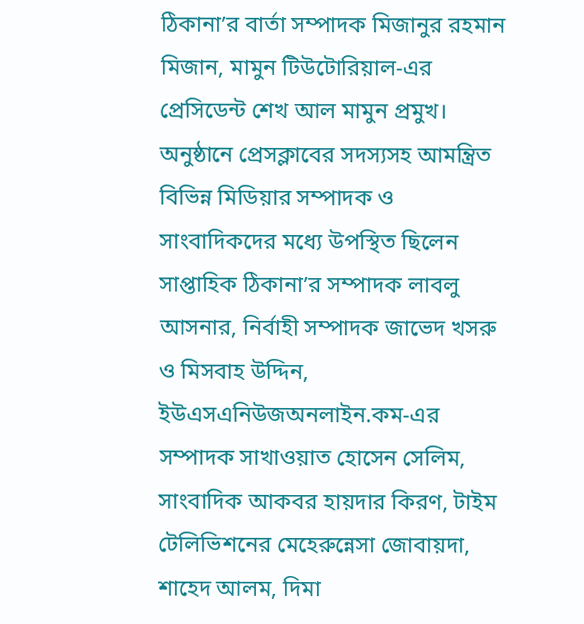ঠিকানা’র বার্তা সম্পাদক মিজানুর রহমান মিজান, মামুন টিউটোরিয়াল-এর প্রেসিডেন্ট শেখ আল মামুন প্রমুখ।
অনুষ্ঠানে প্রেসক্লাবের সদস্যসহ আমন্ত্রিত বিভিন্ন মিডিয়ার সম্পাদক ও সাংবাদিকদের মধ্যে উপস্থিত ছিলেন সাপ্তাহিক ঠিকানা’র সম্পাদক লাবলু আসনার, নির্বাহী সম্পাদক জাভেদ খসরু ও মিসবাহ উদ্দিন, ইউএসএনিউজঅনলাইন.কম-এর সম্পাদক সাখাওয়াত হোসেন সেলিম, সাংবাদিক আকবর হায়দার কিরণ, টাইম টেলিভিশনের মেহেরুন্নেসা জোবায়দা, শাহেদ আলম, দিমা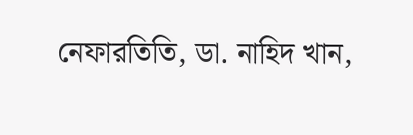নেফারতিতি, ডা. নাহিদ খান,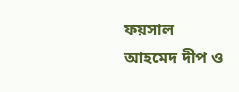ফয়সাল আহমেদ দীপ ও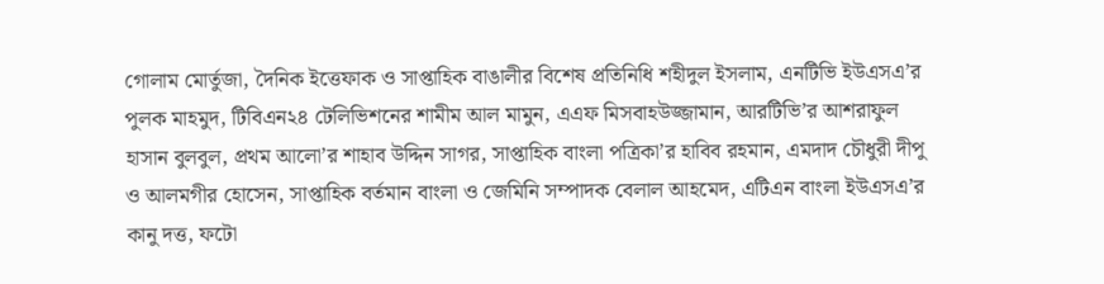গোলাম মোর্তুজা, দৈনিক ইত্তেফাক ও সাপ্তাহিক বাঙালীর বিশেষ প্রতিনিধি শহীদুল ইসলাম, এনটিভি ইউএসএ’র পুলক মাহমুদ, টিবিএন২৪ টেলিভিশনের শামীম আল মামুন, এএফ মিসবাহউজ্জামান, আরটিভি’র আশরাফুল হাসান বুলবুল, প্রথম আলো’র শাহাব উদ্দিন সাগর, সাপ্তাহিক বাংলা পত্রিকা’র হাবিব রহমান, এমদাদ চৌধুরী দীপু ও আলমগীর হোসেন, সাপ্তাহিক বর্তমান বাংলা ও জেমিনি সম্পাদক বেলাল আহমেদ, এটিএন বাংলা ইউএসএ’র কানু দত্ত, ফটো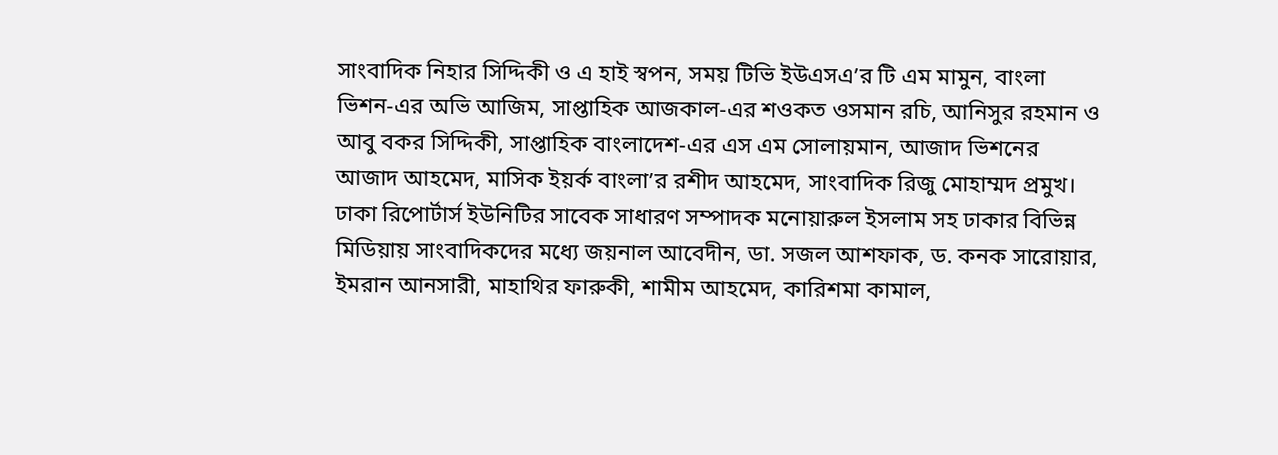সাংবাদিক নিহার সিদ্দিকী ও এ হাই স্বপন, সময় টিভি ইউএসএ’র টি এম মামুন, বাংলা ভিশন-এর অভি আজিম, সাপ্তাহিক আজকাল-এর শওকত ওসমান রচি, আনিসুর রহমান ও আবু বকর সিদ্দিকী, সাপ্তাহিক বাংলাদেশ-এর এস এম সোলায়মান, আজাদ ভিশনের আজাদ আহমেদ, মাসিক ইয়র্ক বাংলা’র রশীদ আহমেদ, সাংবাদিক রিজু মোহাম্মদ প্রমুখ।
ঢাকা রিপোর্টার্স ইউনিটির সাবেক সাধারণ সম্পাদক মনোয়ারুল ইসলাম সহ ঢাকার বিভিন্ন মিডিয়ায় সাংবাদিকদের মধ্যে জয়নাল আবেদীন, ডা. সজল আশফাক, ড. কনক সারোয়ার, ইমরান আনসারী, মাহাথির ফারুকী, শামীম আহমেদ, কারিশমা কামাল,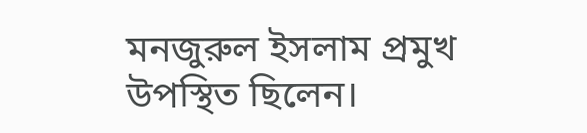মনজুরুল ইসলাম প্রমুখ উপস্থিত ছিলেন।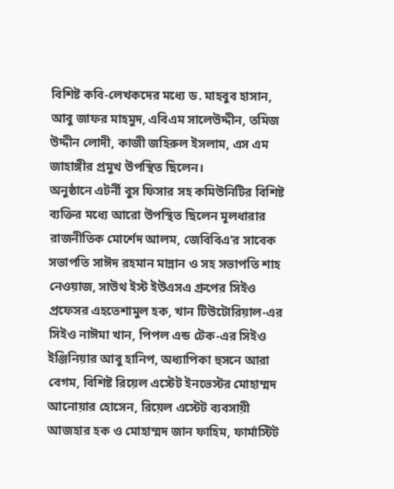বিশিষ্ট কবি-লেখকদের মধ্যে ড. মাহবুব হাসান, আবু জাফর মাহমুদ, এবিএম সালেউদ্দীন, তমিজ উদ্দীন লোদী, কাজী জহিরুল ইসলাম, এস এম জাহাঙ্গীর প্রমুখ উপস্থিত ছিলেন।
অনুষ্ঠানে এটর্নী বুস ফিসার সহ কমিউনিটির বিশিষ্ট ব্যক্তির মধ্যে আরো উপস্থিত ছিলেন মূলধারার রাজনীতিক মোর্শেদ আলম, জেবিবিএ’র সাবেক সভাপতি সাঈদ রহমান মান্নান ও সহ সভাপতি শাহ নেওয়াজ, সাউথ ইস্ট ইউএসএ গ্রুপের সিইও প্রফেসর এহতেশামুল হক, খান টিউটোরিয়াল-এর সিইও নাঈমা খান, পিপল এন্ড টেক-এর সিইও ইঞ্জিনিয়ার আবু হানিপ, অধ্যাপিকা হুসনে আরা বেগম, বিশিষ্ট রিয়েল এস্টেট ইনভেস্টর মোহাম্মদ আনোয়ার হোসেন, রিয়েল এস্টেট ব্যবসায়ী আজহার হক ও মোহাম্মদ জান ফাহিম, ফার্মাস্টিট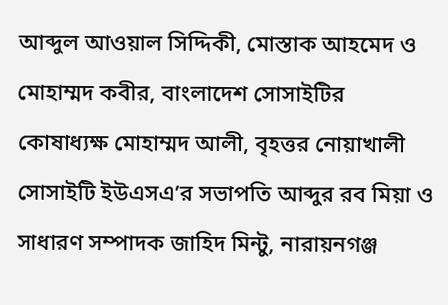আব্দুল আওয়াল সিদ্দিকী, মোস্তাক আহমেদ ও মোহাম্মদ কবীর, বাংলাদেশ সোসাইটির কোষাধ্যক্ষ মোহাম্মদ আলী, বৃহত্তর নোয়াখালী সোসাইটি ইউএসএ’র সভাপতি আব্দুর রব মিয়া ও সাধারণ সম্পাদক জাহিদ মিন্টু, নারায়নগঞ্জ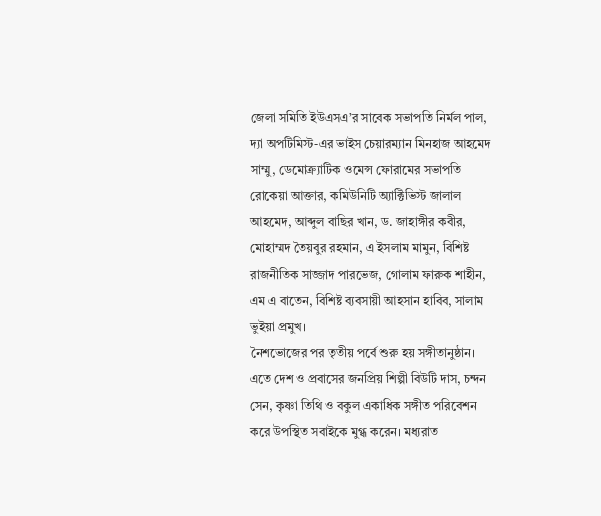জেলা সমিতি ইউএসএ’র সাবেক সভাপতি নির্মল পাল, দ্যা অপটিমিস্ট-এর ভাইস চেয়ারম্যান মিনহাজ আহমেদ সাম্মু, ডেমোক্র্যাটিক ওমেন্স ফোরামের সভাপতি রোকেয়া আক্তার, কমিউনিটি অ্যাক্টিভিস্ট জালাল আহমেদ, আব্দুল বাছির খান, ড. জাহাঙ্গীর কবীর, মোহাম্মদ তৈয়বুর রহমান, এ ইসলাম মামুন, বিশিষ্ট রাজনীতিক সাজ্জাদ পারভেজ, গোলাম ফারুক শাহীন, এম এ বাতেন, বিশিষ্ট ব্যবসায়ী আহসান হাবিব, সালাম ভুইয়া প্রমুখ।
নৈশভোজের পর তৃতীয় পর্বে শুরু হয় সঙ্গীতানুষ্ঠান। এতে দেশ ও প্রবাসের জনপ্রিয় শিল্পী বিউটি দাস, চন্দন সেন, কৃষ্ণা তিথি ও বকুল একাধিক সঙ্গীত পরিবেশন করে উপস্থিত সবাইকে মুগ্ধ করেন। মধ্যরাত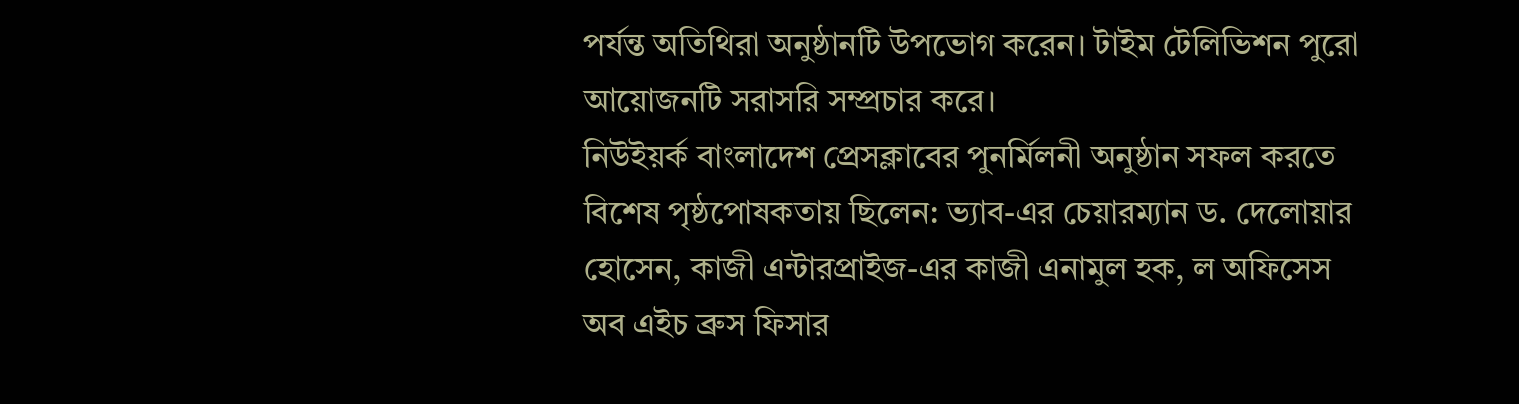পর্যন্ত অতিথিরা অনুষ্ঠানটি উপভোগ করেন। টাইম টেলিভিশন পুরো আয়োজনটি সরাসরি সম্প্রচার করে।
নিউইয়র্ক বাংলাদেশ প্রেসক্লাবের পুনর্মিলনী অনুষ্ঠান সফল করতে বিশেষ পৃষ্ঠপোষকতায় ছিলেন: ভ্যাব-এর চেয়ারম্যান ড. দেলোয়ার হোসেন, কাজী এন্টারপ্রাইজ-এর কাজী এনামুল হক, ল অফিসেস অব এইচ ব্রুস ফিসার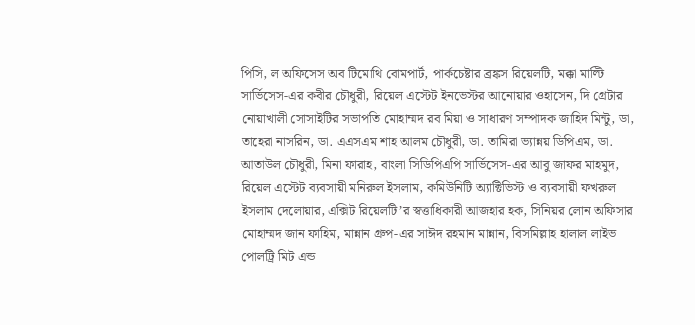পিসি, ল অফিসেস অব টিমোথি বোমপার্ট, পার্কচেষ্টার ব্রঙ্কস রিয়েলটি, মক্কা মাল্টি সার্ভিসেস-এর কবীর চৌধুরী, রিয়েল এস্টেট ইনভেস্টর আনোয়ার ওহাসেন, দি গ্রেটার নোয়াখালী সোসাইটির সভাপতি মোহাম্মদ রব মিয়া ও সাধারণ সম্পাদক জাহিদ মিন্টু, ডা, তাহেরা নাসরিন, ডা. এএসএম শাহ আলম চৌধুরী, ডা. তামিরা ভ্যান্নয় ডিপিএম, ডা. আতাউল চৌধুরী, মিনা ফারাহ, বাংলা সিডিপিএপি সার্ভিসেস-এর আবু জাফর মাহমুদ, রিয়েল এস্টেট ব্যবসায়ী মনিরুল ইসলাম, কমিউনিটি অ্যাক্টিভিস্ট ও ব্যবসায়ী ফখরুল ইসলাম দেলোয়ার, এক্সিট রিয়েলটি’র স্বত্তাধিকারী আজহার হক, সিনিয়র লোন অফিসার মোহাম্মদ জান ফাহিম, মান্নান গ্রুপ-এর সাঈদ রহমান মান্নান, বিসমিল্লাহ হালাল লাইভ পোলট্রি মিট এন্ড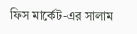ফিস মার্কেট-এর সালাম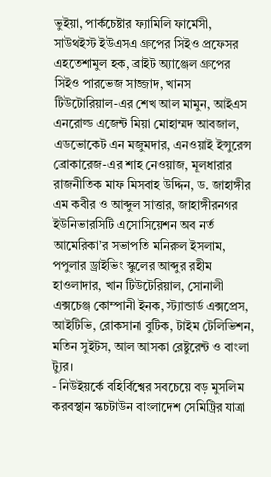ভুইয়া, পার্কচেষ্টার ফ্যামিলি ফার্মেসী, সাউথইস্ট ইউএসএ গ্রুপের সিইও প্রফেসর এহতেশামুল হক, ব্রাইট অ্যাঞ্জেল গ্রুপের সিইও পারভেজ সাজ্জাদ, খানস টিউটোরিয়াল-এর শেখ আল মামুন, আইএস এনরোল্ড এজেন্ট মিয়া মোহাম্মদ আবজাল, এডভোকেট এন মজুমদার, এনওয়াই ইন্সুরেন্স ব্রোকারেজ-এর শাহ নেওয়াজ, মূলধারার রাজনীতিক মাফ মিসবাহ উদ্দিন, ড. জাহাঙ্গীর এম কবীর ও আব্দুল সাত্তার, জাহাঙ্গীরনগর ইউনিভারসিটি এসোসিয়েশন অব নর্ত আমেরিকা’র সভাপতি মনিরুল ইসলাম, পপুলার ড্রাইভিং স্কুলের আব্দুর রহীম হাওলাদার, খান টিউটেরিয়াল, সোনালী এক্সচেঞ্জ কোম্পানী ইনক, স্ট্যান্ডার্ড এক্সপ্রেস, আইটিভি, রোকসানা বুটিক, টাইম টেলিভিশন, মতিন সুইটস, আল আসকা রেষ্টুরেন্ট ও বাংলা ট্যুর।
- নিউইয়র্কে বহির্বিশ্বের সবচেয়ে বড় মুসলিম করবস্থান স্কচটাউন বাংলাদেশ সেমিট্রির যাত্রা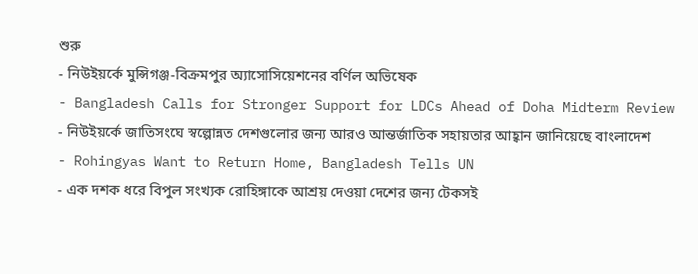শুরু
- নিউইয়র্কে মুন্সিগঞ্জ-বিক্রমপুর অ্যাসোসিয়েশনের বর্ণিল অভিষেক
- Bangladesh Calls for Stronger Support for LDCs Ahead of Doha Midterm Review
- নিউইয়র্কে জাতিসংঘে স্বল্পোন্নত দেশগুলোর জন্য আরও আন্তর্জাতিক সহায়তার আহ্বান জানিয়েছে বাংলাদেশ
- Rohingyas Want to Return Home, Bangladesh Tells UN
- এক দশক ধরে বিপুল সংখ্যক রোহিঙ্গাকে আশ্রয় দেওয়া দেশের জন্য টেকসই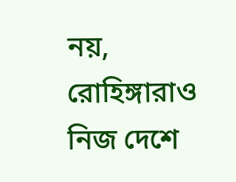নয়, রোহিঙ্গারাও নিজ দেশে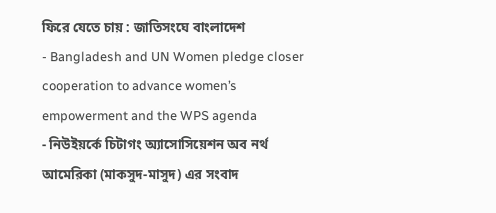ফিরে যেতে চায় : জাতিসংঘে বাংলাদেশ
- Bangladesh and UN Women pledge closer cooperation to advance women’s empowerment and the WPS agenda
- নিউইয়র্কে চিটাগং অ্যাসোসিয়েশন অব নর্থ আমেরিকা (মাকসুদ-মাসুদ) এর সংবাদ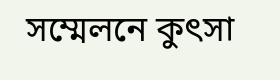সম্মেলনে কুৎসা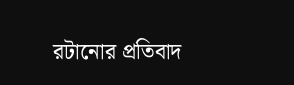রটানোর প্রতিবাদ